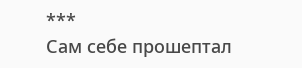***
Сам себе прошептал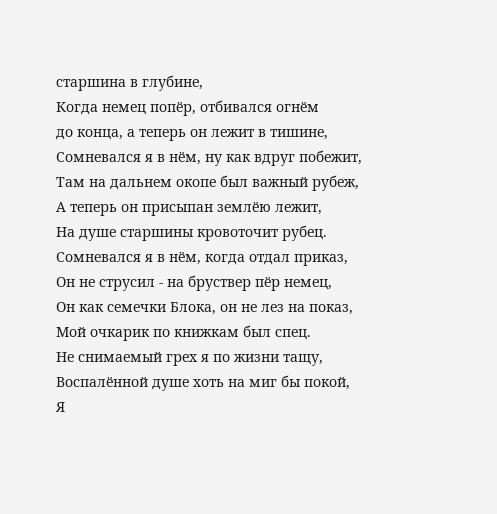старшина в глубине,
Когда немец попёр, отбивался огнём
до конца, а теперь он лежит в тишине,
Сомневался я в нём, ну как вдруг побежит,
Там на дальнем окопе был важный рубеж,
А теперь он присыпан землёю лежит,
На душе старшины кровоточит рубец.
Сомневался я в нём, когда отдал приказ,
Он не струсил - на бруствер пёр немец,
Он как семечки Блока, он не лез на показ,
Мой очкарик по книжкам был спец.
Не снимаемый грех я по жизни тащу,
Воспалённой душе хоть на миг бы покой,
Я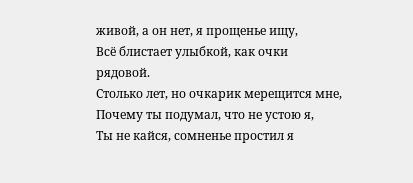живой, а он нет, я прощенье ищу,
Всё блистает улыбкой, как очки рядовой.
Столько лет, но очкарик мерещится мне,
Почему ты подумал, что не устою я,
Ты не кайся, сомненье простил я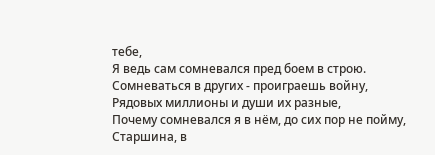тебе,
Я ведь сам сомневался пред боем в строю.
Сомневаться в других - проиграешь войну,
Рядовых миллионы и души их разные,
Почему сомневался я в нём, до сих пор не пойму,
Старшина, в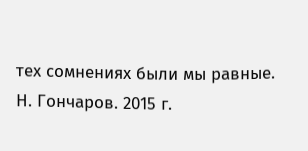тех сомнениях были мы равные.
Н. Гончаров. 2015 г.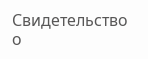Свидетельство о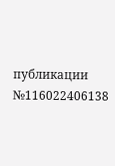публикации №116022406138